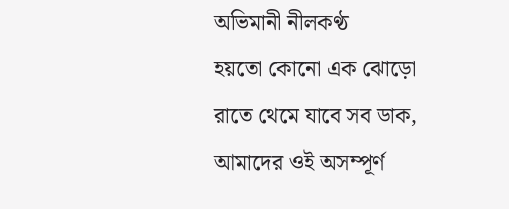অভিমানী নীলকণ্ঠ
হয়তো কোনো এক ঝোড়ো রাতে থেমে যাবে সব ডাক,
আমাদের ওই অসম্পূর্ণ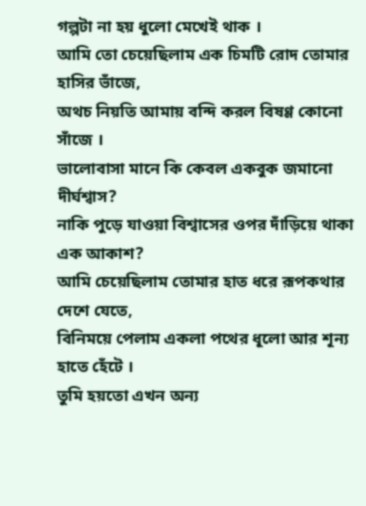গল্পটা না হয় ধুলো মেখেই থাক ।
আমি তো চেয়েছিলাম এক চিমটি রোদ তোমার হাসির ভাঁজে,
অথচ নিয়তি আমায় বন্দি করল বিষণ্ণ কোনো সাঁজে ।
ভালোবাসা মানে কি কেবল একবুক জমানো দীর্ঘশ্বাস?
নাকি পুড়ে যাওয়া বিশ্বাসের ওপর দাঁড়িয়ে থাকা এক আকাশ?
আমি চেয়েছিলাম তোমার হাত ধরে রূপকথার দেশে যেতে,
বিনিময়ে পেলাম একলা পথের ধূলো আর শূন্য হাতে হেঁটে ।
তুমি হয়তো এখন অন্য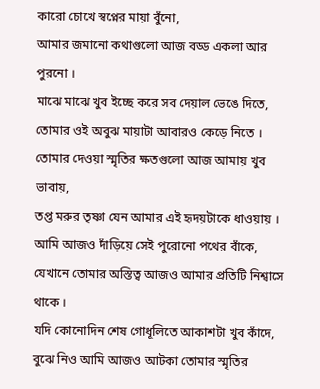কারো চোখে স্বপ্নের মায়া বুঁনো,
আমার জমানো কথাগুলো আজ বড্ড একলা আর পুরনো ।
মাঝে মাঝে খুব ইচ্ছে করে সব দেয়াল ভেঙে দিতে,
তোমার ওই অবুঝ মায়াটা আবারও কেড়ে নিতে ।
তোমার দেওয়া স্মৃতির ক্ষতগুলো আজ আমায় খুব ভাবায়,
তপ্ত মরুর তৃষ্ণা যেন আমার এই হৃদয়টাকে ধাওয়ায় ।
আমি আজও দাঁড়িয়ে সেই পুরোনো পথের বাঁকে,
যেখানে তোমার অস্তিত্ব আজও আমার প্রতিটি নিশ্বাসে থাকে ।
যদি কোনোদিন শেষ গোধূলিতে আকাশটা খুব কাঁদে,
বুঝে নিও আমি আজও আটকা তোমার স্মৃতির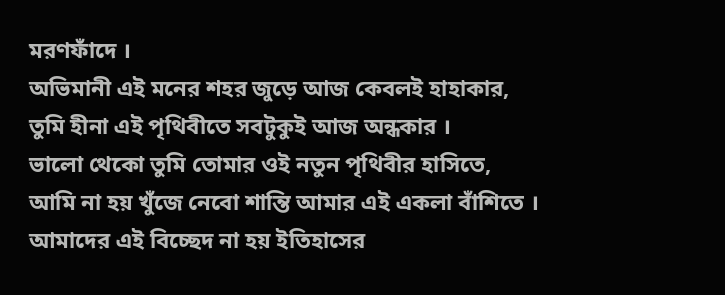মরণফাঁদে ।
অভিমানী এই মনের শহর জুড়ে আজ কেবলই হাহাকার,
তুমি হীনা এই পৃথিবীতে সবটুকুই আজ অন্ধকার ।
ভালো থেকো তুমি তোমার ওই নতুন পৃথিবীর হাসিতে,
আমি না হয় খুঁজে নেবো শান্তি আমার এই একলা বাঁশিতে ।
আমাদের এই বিচ্ছেদ না হয় ইতিহাসের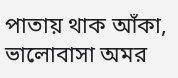পাতায় থাক আঁকা,
ভালোবাসা অমর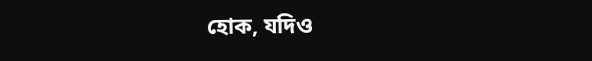হোক, যদিও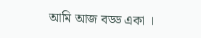আমি আজ বড্ড একা ।